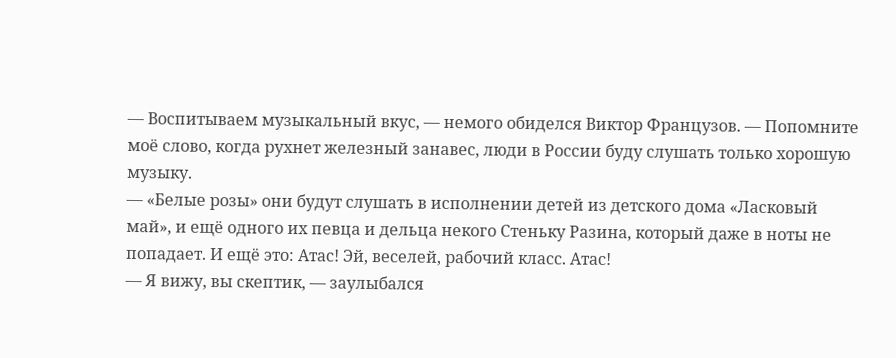— Воспитываем музыкальный вкус, — немого обиделся Виктор Французов. — Попомните моё слово, когда рухнет железный занавес, люди в России буду слушать только хорошую музыку.
— «Белые розы» они будут слушать в исполнении детей из детского дома «Ласковый май», и ещё одного их певца и дельца некого Стеньку Разина, который даже в ноты не попадает. И ещё это: Атас! Эй, веселей, рабочий класс. Атас!
— Я вижу, вы скептик, — заулыбался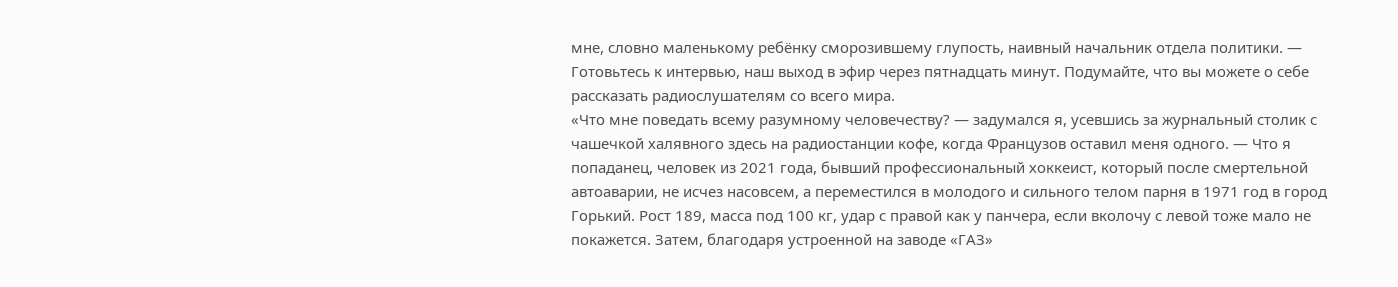мне, словно маленькому ребёнку сморозившему глупость, наивный начальник отдела политики. — Готовьтесь к интервью, наш выход в эфир через пятнадцать минут. Подумайте, что вы можете о себе рассказать радиослушателям со всего мира.
«Что мне поведать всему разумному человечеству? — задумался я, усевшись за журнальный столик с чашечкой халявного здесь на радиостанции кофе, когда Французов оставил меня одного. — Что я попаданец, человек из 2021 года, бывший профессиональный хоккеист, который после смертельной автоаварии, не исчез насовсем, а переместился в молодого и сильного телом парня в 1971 год в город Горький. Рост 189, масса под 100 кг, удар с правой как у панчера, если вколочу с левой тоже мало не покажется. Затем, благодаря устроенной на заводе «ГАЗ»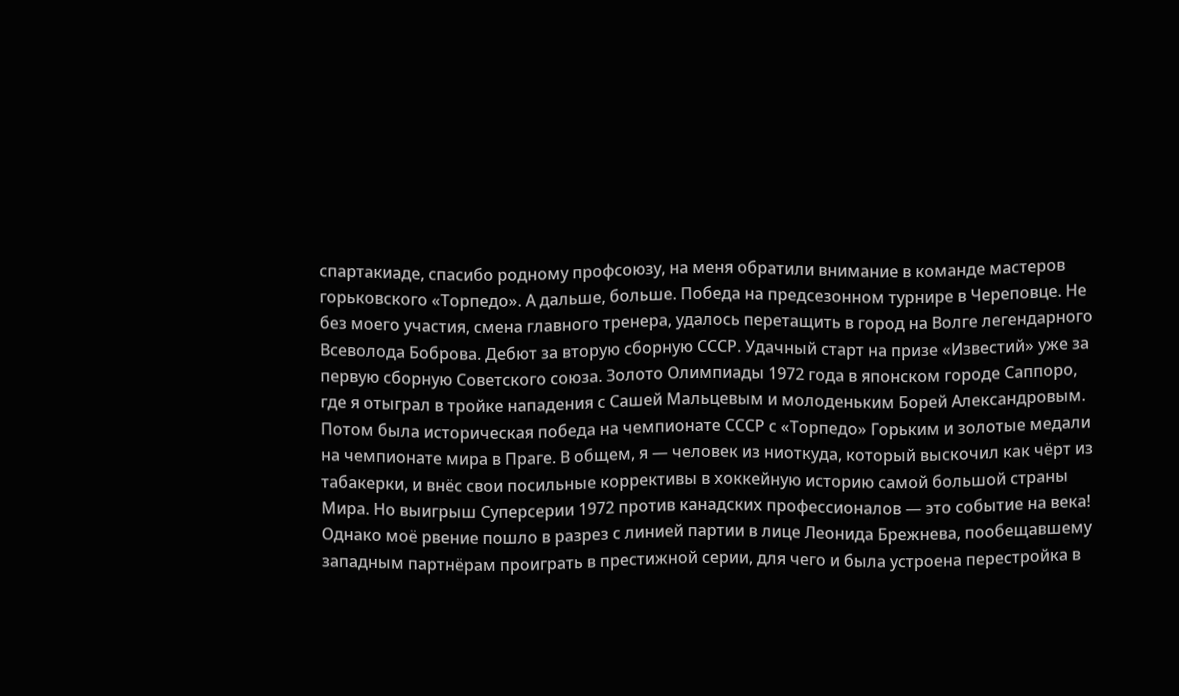спартакиаде, спасибо родному профсоюзу, на меня обратили внимание в команде мастеров горьковского «Торпедо». А дальше, больше. Победа на предсезонном турнире в Череповце. Не без моего участия, смена главного тренера, удалось перетащить в город на Волге легендарного Всеволода Боброва. Дебют за вторую сборную СССР. Удачный старт на призе «Известий» уже за первую сборную Советского союза. Золото Олимпиады 1972 года в японском городе Саппоро, где я отыграл в тройке нападения с Сашей Мальцевым и молоденьким Борей Александровым. Потом была историческая победа на чемпионате СССР с «Торпедо» Горьким и золотые медали на чемпионате мира в Праге. В общем, я — человек из ниоткуда, который выскочил как чёрт из табакерки, и внёс свои посильные коррективы в хоккейную историю самой большой страны Мира. Но выигрыш Суперсерии 1972 против канадских профессионалов — это событие на века! Однако моё рвение пошло в разрез с линией партии в лице Леонида Брежнева, пообещавшему западным партнёрам проиграть в престижной серии, для чего и была устроена перестройка в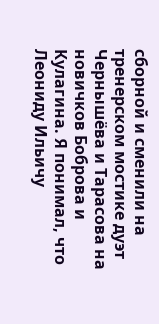сборной и сменили на тренерском мостике дуэт Чернышёва и Тарасова на новичков Боброва и Кулагина. Я понимал, что Леониду Ильичу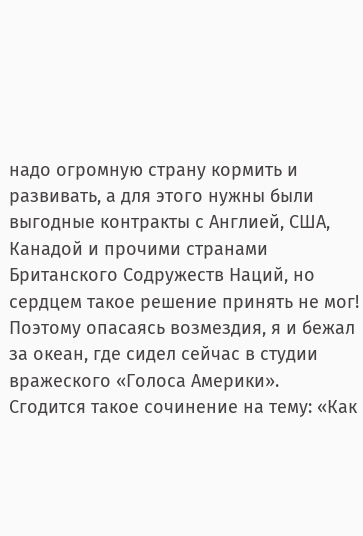надо огромную страну кормить и развивать, а для этого нужны были выгодные контракты с Англией, США, Канадой и прочими странами Британского Содружеств Наций, но сердцем такое решение принять не мог! Поэтому опасаясь возмездия, я и бежал за океан, где сидел сейчас в студии вражеского «Голоса Америки». Сгодится такое сочинение на тему: «Как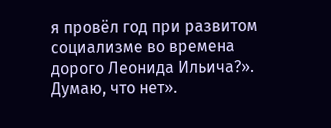я провёл год при развитом социализме во времена дорого Леонида Ильича?». Думаю, что нет».